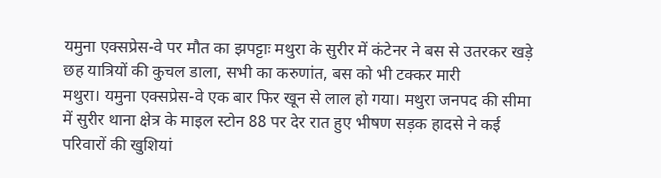यमुना एक्सप्रेस-वे पर मौत का झपट्टाः मथुरा के सुरीर में कंटेनर ने बस से उतरकर खड़े छह यात्रियों की कुचल डाला, सभी का करुणांत, बस को भी टक्कर मारी
मथुरा। यमुना एक्सप्रेस-वे एक बार फिर खून से लाल हो गया। मथुरा जनपद की सीमा में सुरीर थाना क्षेत्र के माइल स्टोन 88 पर देर रात हुए भीषण सड़क हादसे ने कई परिवारों की खुशियां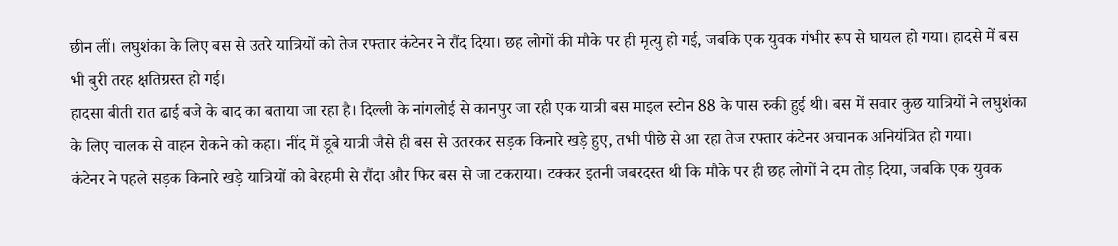छीन लीं। लघुशंका के लिए बस से उतरे यात्रियों को तेज रफ्तार कंटेनर ने रौंद दिया। छह लोगों की मौके पर ही मृत्यु हो गई, जबकि एक युवक गंभीर रूप से घायल हो गया। हादसे में बस भी बुरी तरह क्षतिग्रस्त हो गई।
हादसा बीती रात ढाई बजे के बाद का बताया जा रहा है। दिल्ली के नांगलोई से कानपुर जा रही एक यात्री बस माइल स्टोन 88 के पास रुकी हुई थी। बस में सवार कुछ यात्रियों ने लघुशंका के लिए चालक से वाहन रोकने को कहा। नींद में डूबे यात्री जैसे ही बस से उतरकर सड़क किनारे खड़े हुए, तभी पीछे से आ रहा तेज रफ्तार कंटेनर अचानक अनियंत्रित हो गया।
कंटेनर ने पहले सड़क किनारे खड़े यात्रियों को बेरहमी से रौंदा और फिर बस से जा टकराया। टक्कर इतनी जबरदस्त थी कि मौके पर ही छह लोगों ने दम तोड़ दिया, जबकि एक युवक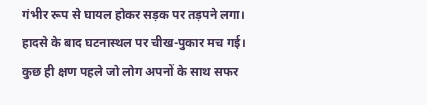गंभीर रूप से घायल होकर सड़क पर तड़पने लगा।
हादसे के बाद घटनास्थल पर चीख-पुकार मच गई। कुछ ही क्षण पहले जो लोग अपनों के साथ सफर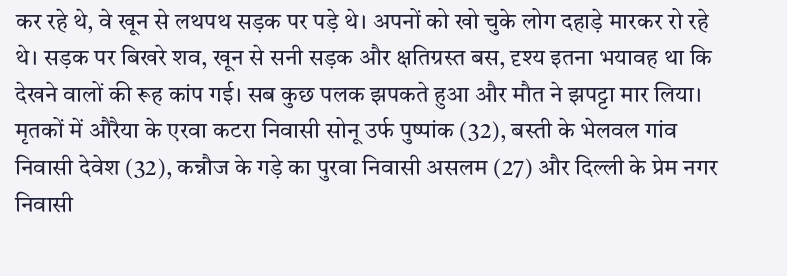कर रहे थे, वे खून से लथपथ सड़क पर पड़े थे। अपनों को खो चुके लोग दहाड़े मारकर रो रहे थे। सड़क पर बिखरे शव, खून से सनी सड़क और क्षतिग्रस्त बस, दृश्य इतना भयावह था कि देखने वालों की रूह कांप गई। सब कुछ पलक झपकते हुआ और मौत ने झपट्टा मार लिया।
मृतकों में औरैया के एरवा कटरा निवासी सोनू उर्फ पुष्पांक (32), बस्ती के भेलवल गांव निवासी देवेश (32), कन्नौज के गड़े का पुरवा निवासी असलम (27) और दिल्ली के प्रेम नगर निवासी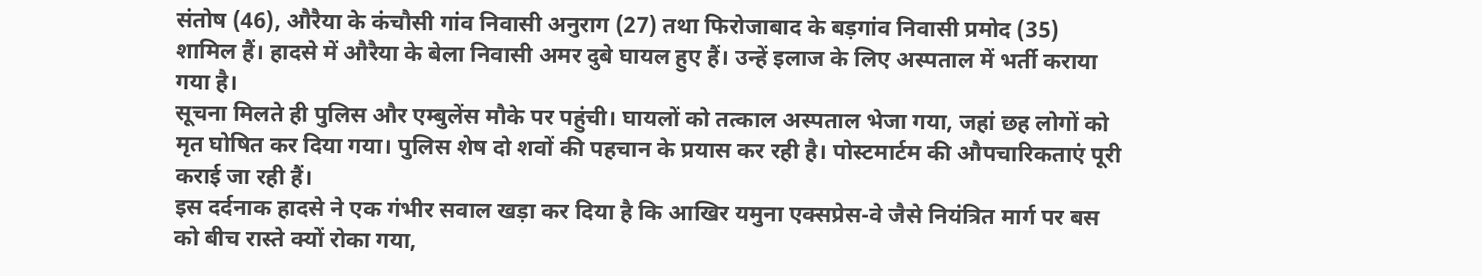संतोष (46), औरैया के कंचौसी गांव निवासी अनुराग (27) तथा फिरोजाबाद के बड़गांव निवासी प्रमोद (35) शामिल हैं। हादसे में औरैया के बेला निवासी अमर दुबे घायल हुए हैं। उन्हें इलाज के लिए अस्पताल में भर्ती कराया गया है।
सूचना मिलते ही पुलिस और एम्बुलेंस मौके पर पहुंची। घायलों को तत्काल अस्पताल भेजा गया, जहां छह लोगों को मृत घोषित कर दिया गया। पुलिस शेष दो शवों की पहचान के प्रयास कर रही है। पोस्टमार्टम की औपचारिकताएं पूरी कराई जा रही हैं।
इस दर्दनाक हादसे ने एक गंभीर सवाल खड़ा कर दिया है कि आखिर यमुना एक्सप्रेस-वे जैसे नियंत्रित मार्ग पर बस को बीच रास्ते क्यों रोका गया,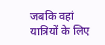जबकि वहां यात्रियों के लिए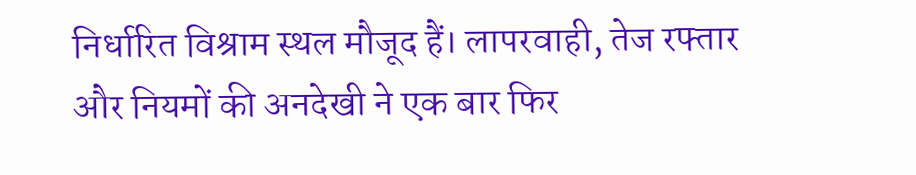निर्धारित विश्राम स्थल मौजूद हैं। लापरवाही, तेज रफ्तार और नियमों की अनदेखी ने एक बार फिर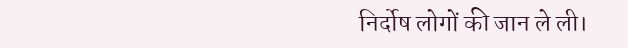निर्दोष लोगों की जान ले ली।